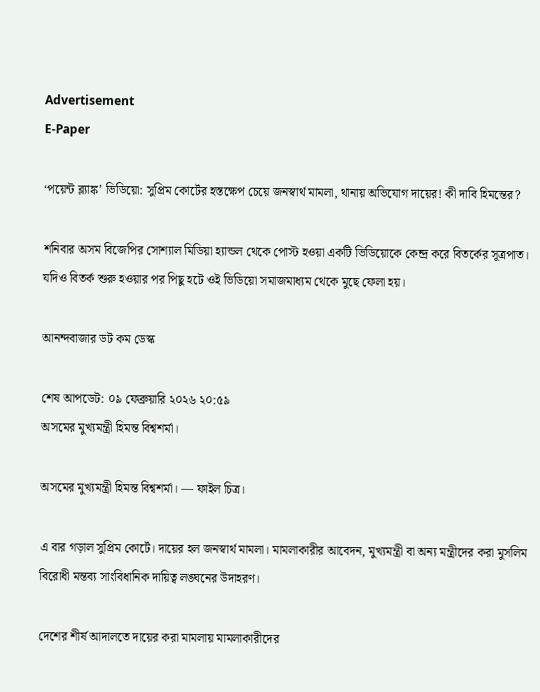Advertisement
E-Paper

‘পয়েন্ট ব্ল্যাঙ্ক’ ভিডিয়ো: সুপ্রিম কোর্টের হস্তক্ষেপ চেয়ে জনস্বার্থ মামলা, থানায় অভিযোগ দায়ের! কী দাবি হিমন্তের?

শনিবার অসম বিজেপির সোশ্যাল মিডিয়া হ্যান্ডল থেকে পোস্ট হওয়া একটি ভিডিয়োকে কেন্দ্র করে বিতর্কের সূত্রপাত। যদিও বিতর্ক শুরু হওয়ার পর পিছু হটে ওই ভিডিয়ো সমাজমাধ্যম থেকে মুছে ফেলা হয়।

আনন্দবাজার ডট কম ডেস্ক

শেষ আপডেট: ০৯ ফেব্রুয়ারি ২০২৬ ২০:৫৯
অসমের মুখ্যমন্ত্রী হিমন্ত বিশ্বশর্মা।

অসমের মুখ্যমন্ত্রী হিমন্ত বিশ্বশর্মা। — ফাইল চিত্র।

এ বার গড়াল সুপ্রিম কোর্টে। দায়ের হল জনস্বার্থ মামলা। মামলাকারীর আবেদন, মুখ্যমন্ত্রী বা অন্য মন্ত্রীদের করা মুসলিম বিরোধী মন্তব্য সাংবিধানিক দায়িত্ব লঙ্ঘনের উদাহরণ।

দেশের শীর্ষ আদালতে দায়ের করা মামলায় মামলাকারীদের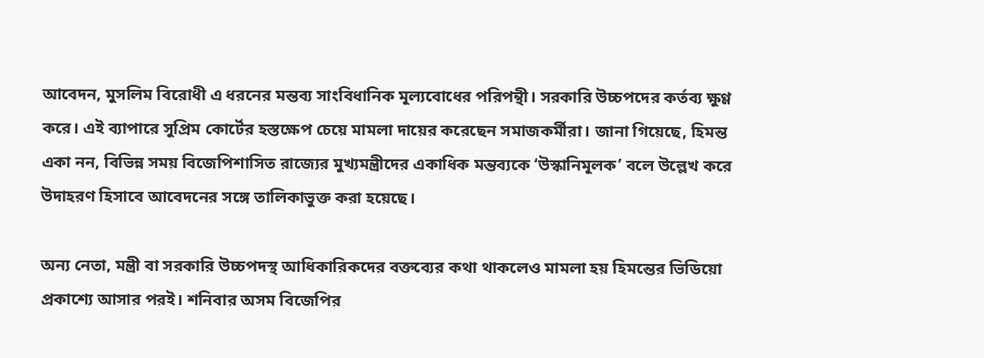আবেদন, মুসলিম বিরোধী এ ধরনের মন্তব্য সাংবিধানিক মূল্যবোধের পরিপন্থী। সরকারি উচ্চপদের কর্তব্য ক্ষুণ্ণ করে। এই ব্যাপারে সুপ্রিম কোর্টের হস্তক্ষেপ চেয়ে মামলা দায়ের করেছেন সমাজকর্মীরা। জানা গিয়েছে, হিমন্ত একা নন, বিভিন্ন সময় বিজেপিশাসিত রাজ্যের মুখ্যমন্ত্রীদের একাধিক মন্তব্যকে ‘উস্কানিমূলক’ বলে উল্লেখ করে উদাহরণ হিসাবে আবেদনের সঙ্গে তালিকাভুক্ত করা হয়েছে।

অন্য নেতা, মন্ত্রী বা সরকারি উচ্চপদস্থ আধিকারিকদের বক্তব্যের কথা থাকলেও মামলা হয় হিমন্তের ভিডিয়ো প্রকাশ্যে আসার পরই। শনিবার অসম বিজেপির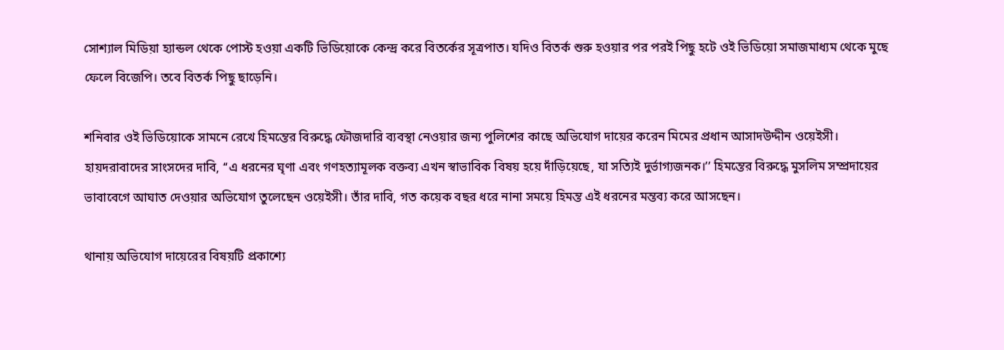সোশ্যাল মিডিয়া হ্যান্ডল থেকে পোস্ট হওয়া একটি ভিডিয়োকে কেন্দ্র করে বিতর্কের সূত্রপাত। যদিও বিতর্ক শুরু হওয়ার পর পরই পিছু হটে ওই ভিডিয়ো সমাজমাধ্যম থেকে মুছে ফেলে বিজেপি। তবে বিতর্ক পিছু ছাড়েনি।

শনিবার ওই ভিডিয়োকে সামনে রেখে হিমন্তের বিরুদ্ধে ফৌজদারি ব্যবস্থা নেওয়ার জন্য পুলিশের কাছে অভিযোগ দায়ের করেন মিমের প্রধান আসাদউদ্দীন ওয়েইসী। হায়দরাবাদের সাংসদের দাবি, ‘‘এ ধরনের ঘৃণা এবং গণহত্যামূলক বক্তব্য এখন স্বাভাবিক বিষয় হয়ে দাঁড়িয়েছে, যা সত্যিই দুর্ভাগ্যজনক।’’ হিমন্তের বিরুদ্ধে মুসলিম সম্প্রদায়ের ভাবাবেগে আঘাত দেওয়ার অভিযোগ তুলেছেন ওয়েইসী। তাঁর দাবি, গত কয়েক বছর ধরে নানা সময়ে হিমন্ত এই ধরনের মন্তব্য করে আসছেন।

থানায় অভিযোগ দায়েরের বিষয়টি প্রকাশ্যে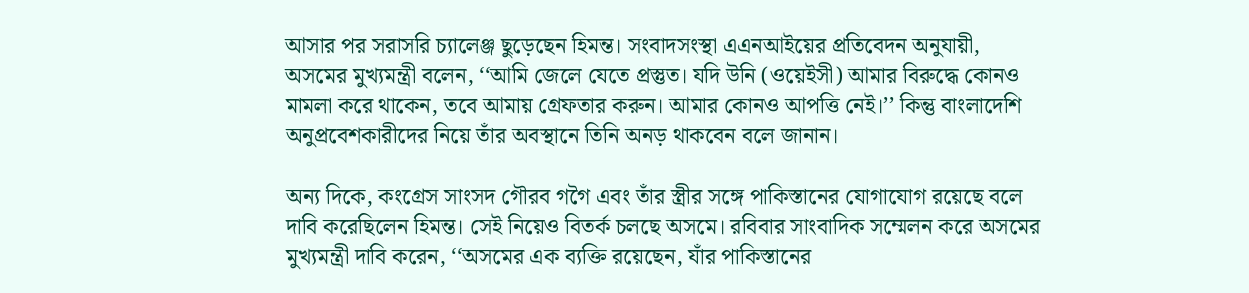আসার পর সরাসরি চ্যালেঞ্জ ছুড়েছেন হিমন্ত। সংবাদসংস্থা এএনআইয়ের প্রতিবেদন অনুযায়ী, অসমের মুখ্যমন্ত্রী বলেন, ‘‘আমি জেলে যেতে প্রস্তুত। যদি উনি (ওয়েইসী) আমার বিরুদ্ধে কোনও মামলা করে থাকেন, তবে আমায় গ্রেফতার করুন। আমার কোনও আপত্তি নেই।’’ কিন্তু বাংলাদেশি অনুপ্রবেশকারীদের নিয়ে তাঁর অবস্থানে তিনি অনড় থাকবেন বলে জানান।

অন্য দিকে, কংগ্রেস সাংসদ গৌরব গগৈ এবং তাঁর স্ত্রীর সঙ্গে পাকিস্তানের যোগাযোগ রয়েছে বলে দাবি করেছিলেন হিমন্ত। সেই নিয়েও বিতর্ক চলছে অসমে। রবিবার সাংবাদিক সম্মেলন করে অসমের মুখ্যমন্ত্রী দাবি করেন, ‘‘অসমের এক ব্যক্তি রয়েছেন, যাঁর পাকিস্তানের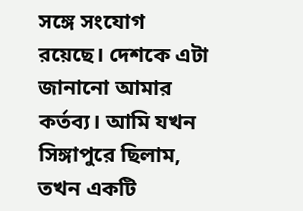সঙ্গে সংযোগ রয়েছে। দেশকে এটা জানানো আমার কর্তব্য। আমি যখন সিঙ্গাপুরে ছিলাম, তখন একটি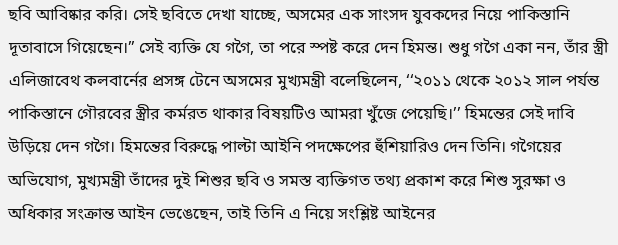ছবি আবিষ্কার করি। সেই ছবিতে দেখা যাচ্ছে, অসমের এক সাংসদ যুবকদের নিয়ে পাকিস্তানি দূতাবাসে গিয়েছেন।’’ সেই ব্যক্তি যে গগৈ, তা পরে স্পষ্ট করে দেন হিমন্ত। শুধু গগৈ একা নন, তাঁর স্ত্রী এলিজাবেথ কলবার্নের প্রসঙ্গ টেনে অসমের মুখ্যমন্ত্রী বলেছিলেন, ‘‘২০১১ থেকে ২০১২ সাল পর্যন্ত পাকিস্তানে গৌরবের স্ত্রীর কর্মরত থাকার বিষয়টিও আমরা খুঁজে পেয়েছি।’’ হিমন্তের সেই দাবি উড়িয়ে দেন গগৈ। হিমন্তের বিরুদ্ধে পাল্টা আইনি পদক্ষেপের হুঁশিয়ারিও দেন তিনি। গগৈয়ের অভিযোগ, মুখ্যমন্ত্রী তাঁদের দুই শিশুর ছবি ও সমস্ত ব্যক্তিগত তথ্য প্রকাশ করে শিশু সুরক্ষা ও অধিকার সংক্রান্ত আইন ভেঙেছেন, তাই তিনি এ নিয়ে সংশ্লিষ্ট আইনের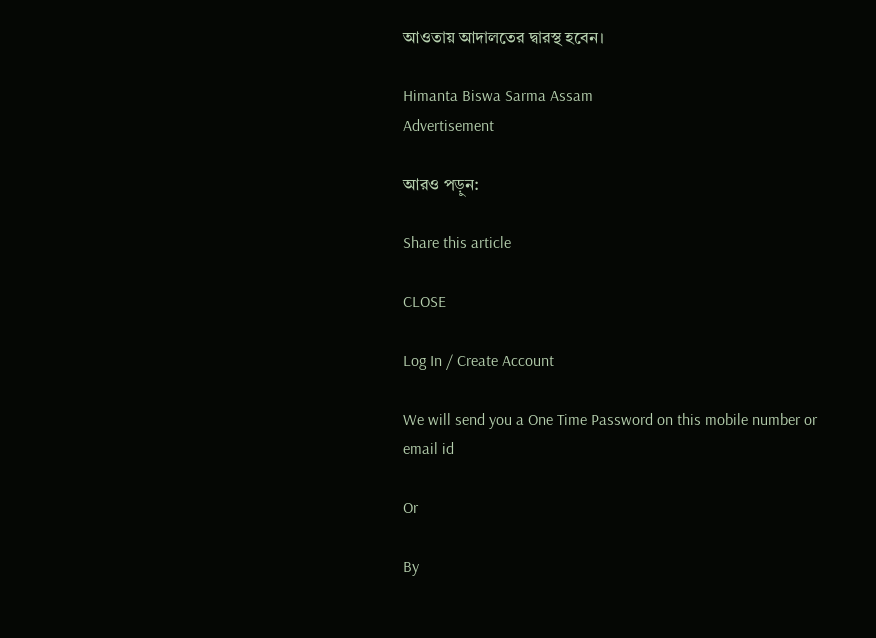আওতায় আদালতের দ্বারস্থ হবেন।

Himanta Biswa Sarma Assam
Advertisement

আরও পড়ুন:

Share this article

CLOSE

Log In / Create Account

We will send you a One Time Password on this mobile number or email id

Or

By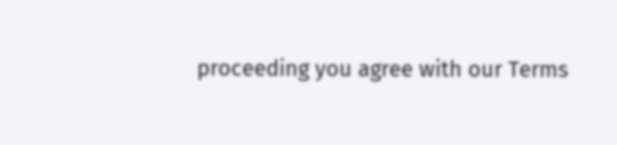proceeding you agree with our Terms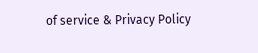of service & Privacy Policy